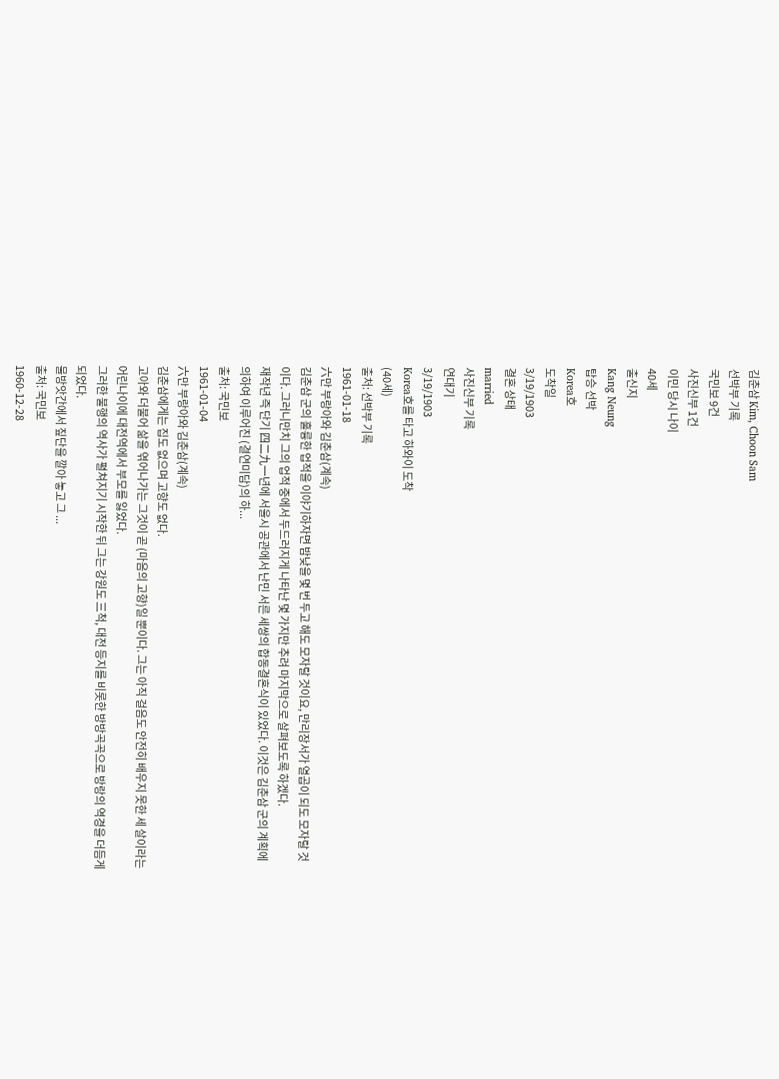김춘삼 Kim, Choon Sam
선박부 기록
국민보 9건
사진신부 1건
이민 당시 나이
40세
출신지
Kang Neung
탑승 선박
Korea호
도착일
3/19/1903
결혼 상태
married
사진신부 기록
연대기
3/19/1903
Korea호를 타고 하와이 도착
(40세)
출처: 선박부 기록
1961-01-18
六만 부랑아와 김춘삼(계속)
김춘삼 군의 훌륭한 업적을 이야기하자면 밤낮을 몇 번 두고 해도 모자랄 것이요, 만리장서가 열곱이 되도 모자랄 것이다. 그러니만치 그의 업적 중에서 두드러지게 나타난 몇 가지만 추려 마지막으로 살펴보도록 하겠다.
재작년 즉 단기 四二九一년에 서울시 공관에서 난민 서른 세쌍의 합동결혼식이 있었다. 이것은 김춘삼 군의 계획에 의하여 이루어진 (결연미담)의 하...
출처: 국민보
1961-01-04
六만 부랑아와 김춘삼(계속)
김춘삼에게는 집도 없으며 고향도 없다.
고아와 더불어 삶을 엮어나가는 그것이 곧 (마음의 고향)일 뿐이다. 그는 아직 걸음도 안전히 배우지 못한 세 살이라는 어린나이에 대전역에서 부모를 잃었다.
그러한 불행의 역사가 펼쳐지기 시작한 뒤 그는 강원도 三척, 대전 등지를 비롯한 방방곡곡으로 방랑의 역경을 더듬게 되었다.
물방앗간에서 짚단을 깔아 놓고 그 ...
출처: 국민보
1960-12-28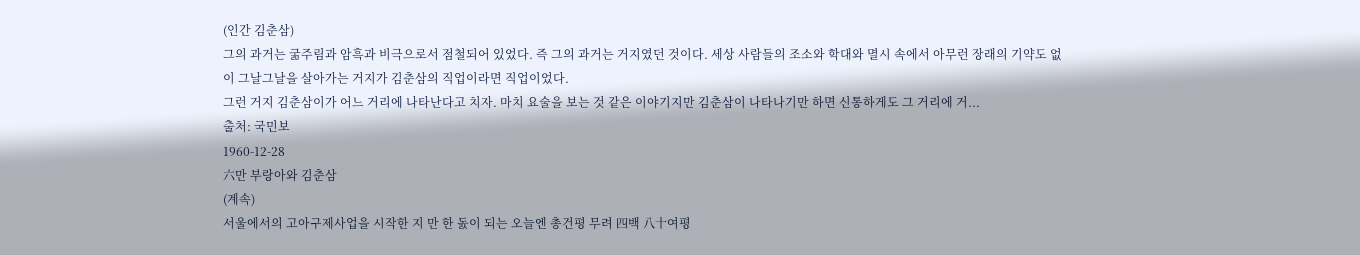(인간 김춘삼)
그의 과거는 굶주림과 암흑과 비극으로서 점철되어 있었다. 즉 그의 과거는 거지였던 것이다. 세상 사람들의 조소와 학대와 멸시 속에서 아무런 장래의 기약도 없이 그날그날을 살아가는 거지가 김춘삼의 직업이라면 직업이었다.
그런 거지 김춘삼이가 어느 거리에 나타난다고 치자. 마치 요술을 보는 것 같은 이야기지만 김춘삼이 나타나기만 하면 신통하게도 그 거리에 거...
출처: 국민보
1960-12-28
六만 부랑아와 김춘삼
(계속)
서울에서의 고아구제사업을 시작한 지 만 한 돐이 되는 오늘엔 총건평 무려 四백 八十여평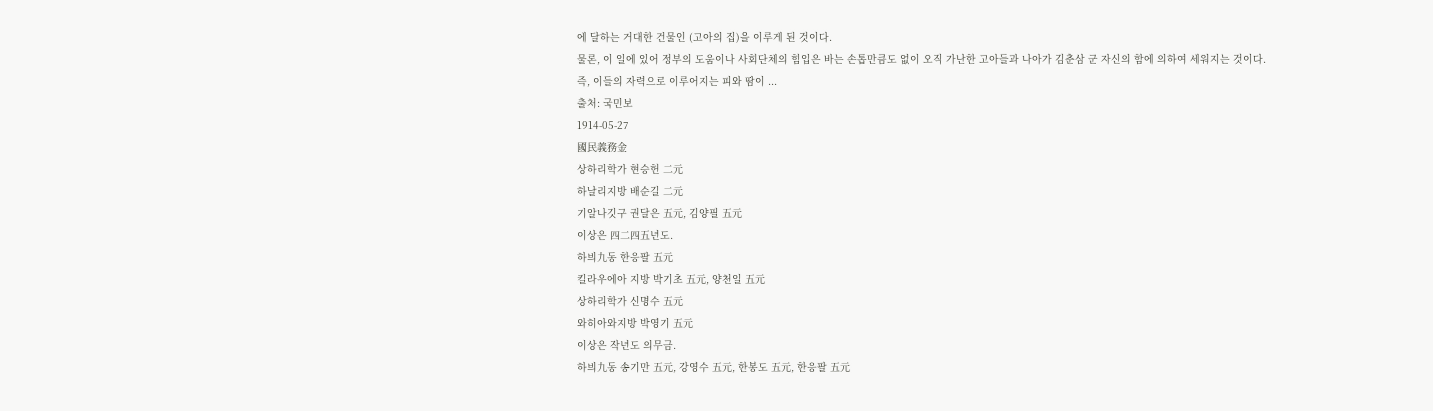에 달하는 거대한 건물인 (고아의 집)을 이루게 된 것이다.
물론, 이 일에 있어 정부의 도움이나 사회단체의 힘입은 바는 손톱만큼도 없이 오직 가난한 고아들과 나아가 김춘삼 군 자신의 함에 의하여 세워지는 것이다.
즉, 이들의 자력으로 이루어지는 피와 땀이 ...
출처: 국민보
1914-05-27
國民義務金
상하리학가 현승헌 二元
하날리지방 배순길 二元
기알나깃구 권달은 五元, 김양필 五元
이상은 四二四五년도.
하븨九동 한응팔 五元
킬라우에아 지방 박기초 五元, 양천일 五元
상하리학가 신명수 五元
와히아와지방 박영기 五元
이상은 작년도 의무금.
하븨九동 송기만 五元, 강영수 五元, 한봉도 五元, 한응팔 五元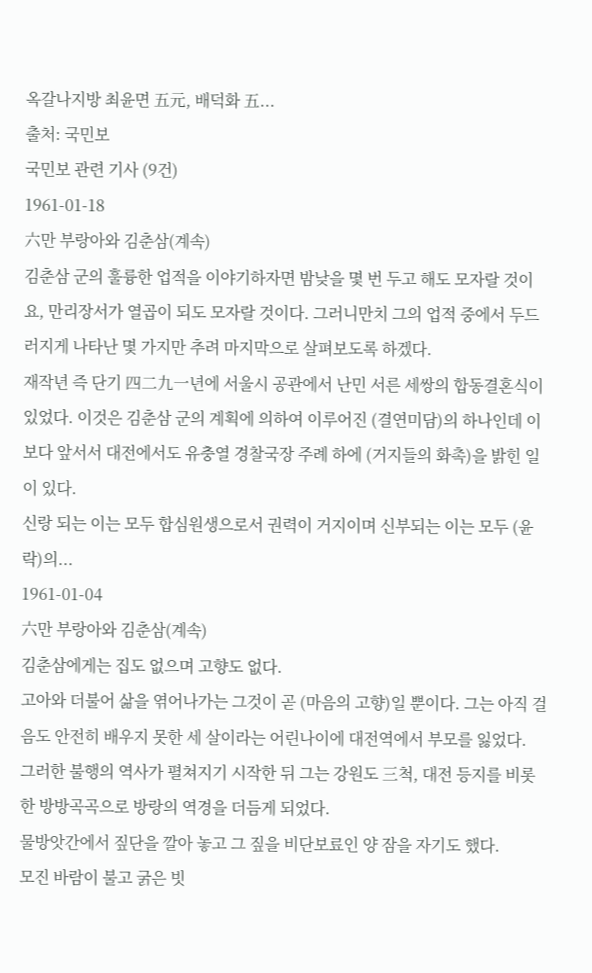옥갈나지방 최윤면 五元, 배덕화 五...
출처: 국민보
국민보 관련 기사 (9건)
1961-01-18
六만 부랑아와 김춘삼(계속)
김춘삼 군의 훌륭한 업적을 이야기하자면 밤낮을 몇 번 두고 해도 모자랄 것이요, 만리장서가 열곱이 되도 모자랄 것이다. 그러니만치 그의 업적 중에서 두드러지게 나타난 몇 가지만 추려 마지막으로 살펴보도록 하겠다.
재작년 즉 단기 四二九一년에 서울시 공관에서 난민 서른 세쌍의 합동결혼식이 있었다. 이것은 김춘삼 군의 계획에 의하여 이루어진 (결연미담)의 하나인데 이보다 앞서서 대전에서도 유충열 경찰국장 주례 하에 (거지들의 화촉)을 밝힌 일이 있다.
신랑 되는 이는 모두 합심원생으로서 권력이 거지이며 신부되는 이는 모두 (윤락)의...
1961-01-04
六만 부랑아와 김춘삼(계속)
김춘삼에게는 집도 없으며 고향도 없다.
고아와 더불어 삶을 엮어나가는 그것이 곧 (마음의 고향)일 뿐이다. 그는 아직 걸음도 안전히 배우지 못한 세 살이라는 어린나이에 대전역에서 부모를 잃었다.
그러한 불행의 역사가 펼쳐지기 시작한 뒤 그는 강원도 三척, 대전 등지를 비롯한 방방곡곡으로 방랑의 역경을 더듬게 되었다.
물방앗간에서 짚단을 깔아 놓고 그 짚을 비단보료인 양 잠을 자기도 했다.
모진 바람이 불고 굵은 빗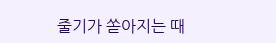줄기가 쏟아지는 때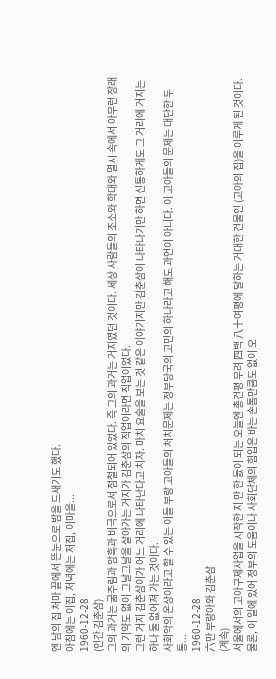엔 남의 집 처마 끝에서 뜬눈으로 밤을 드새기도 했다.
아침에는 이집, 저녁에는 저집, 이마을...
1960-12-28
(인간 김춘삼)
그의 과거는 굶주림과 암흑과 비극으로서 점철되어 있었다. 즉 그의 과거는 거지였던 것이다. 세상 사람들의 조소와 학대와 멸시 속에서 아무런 장래의 기약도 없이 그날그날을 살아가는 거지가 김춘삼의 직업이라면 직업이었다.
그런 거지 김춘삼이가 어느 거리에 나타난다고 치자. 마치 요술을 보는 것 같은 이야기지만 김춘삼이 나타나기만 하면 신통하게도 그 거리에 거지는 하나 둘 없어져 가는 것이다.
사회악의 온상이라고 할 수 있는 이들 부랑 고아들의 처치문제는 정부당국의 고민의 하나라고 해도 과언이 아니다. 이 고아들의 문제는 대단한 두통...
1960-12-28
六만 부랑아와 김춘삼
(계속)
서울에서의 고아구제사업을 시작한 지 만 한 돐이 되는 오늘엔 총건평 무려 四백 八十여평에 달하는 거대한 건물인 (고아의 집)을 이루게 된 것이다.
물론, 이 일에 있어 정부의 도움이나 사회단체의 힘입은 바는 손톱만큼도 없이 오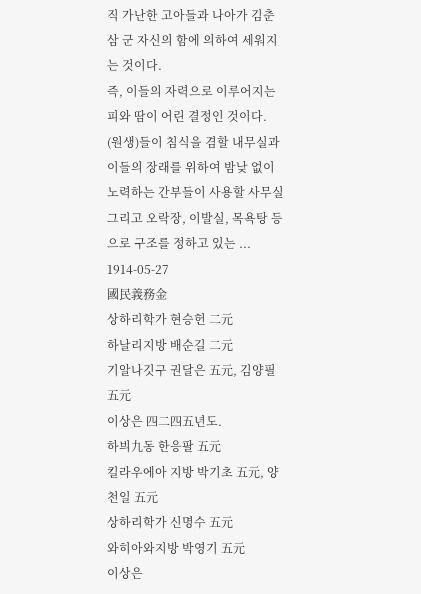직 가난한 고아들과 나아가 김춘삼 군 자신의 함에 의하여 세워지는 것이다.
즉, 이들의 자력으로 이루어지는 피와 땀이 어린 결정인 것이다. (원생)들이 침식을 겸할 내무실과 이들의 장래를 위하여 밤낮 없이 노력하는 간부들이 사용할 사무실 그리고 오락장, 이발실, 목욕탕 등으로 구조를 정하고 있는 ...
1914-05-27
國民義務金
상하리학가 현승헌 二元
하날리지방 배순길 二元
기알나깃구 권달은 五元, 김양필 五元
이상은 四二四五년도.
하븨九동 한응팔 五元
킬라우에아 지방 박기초 五元, 양천일 五元
상하리학가 신명수 五元
와히아와지방 박영기 五元
이상은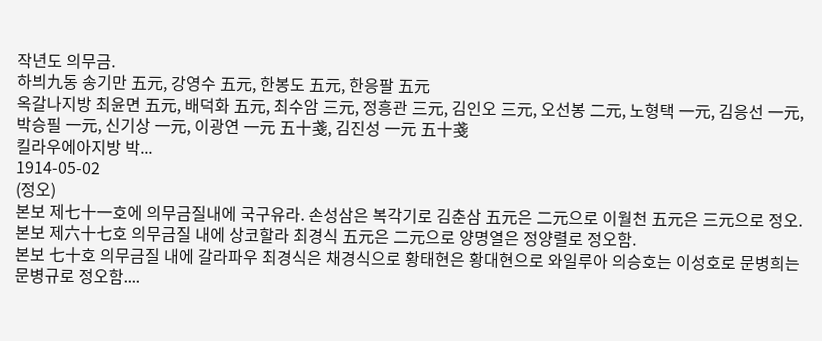작년도 의무금.
하븨九동 송기만 五元, 강영수 五元, 한봉도 五元, 한응팔 五元
옥갈나지방 최윤면 五元, 배덕화 五元, 최수암 三元, 정흥관 三元, 김인오 三元, 오선봉 二元, 노형택 一元, 김응선 一元, 박승필 一元, 신기상 一元, 이광연 一元 五十戔, 김진성 一元 五十戔
킬라우에아지방 박...
1914-05-02
(정오)
본보 제七十一호에 의무금질내에 국구유라. 손성삼은 복각기로 김춘삼 五元은 二元으로 이월천 五元은 三元으로 정오.
본보 제六十七호 의무금질 내에 상코할라 최경식 五元은 二元으로 양명열은 정양렬로 정오함.
본보 七十호 의무금질 내에 갈라파우 최경식은 채경식으로 황태현은 황대현으로 와일루아 의승호는 이성호로 문병희는 문병규로 정오함....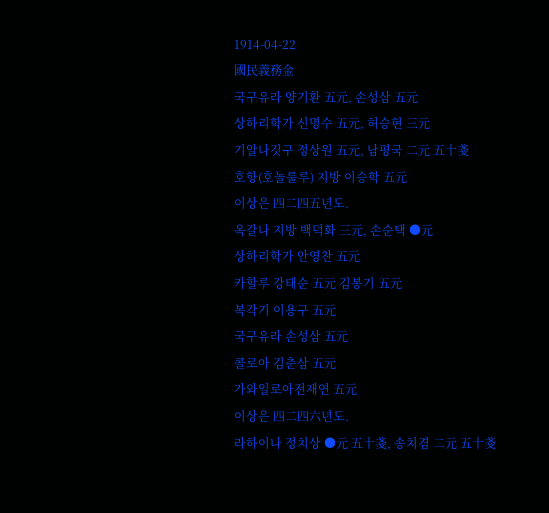1914-04-22
國民義務金
국구유라 양기환 五元, 손성삼 五元
상하리학가 신명수 五元, 허승현 三元
기알나깃구 정상원 五元, 남평국 二元 五十戔
호항(호놀룰루) 지방 이승학 五元
이상은 四二四五년도.
옥갈나 지방 백덕화 三元, 손순택 ●元
상하리학가 안영찬 五元
카할루 강태순 五元 김봉기 五元
복각기 이용구 五元
국구유라 손성삼 五元
콜로아 김춘삼 五元
가와일로아전재연 五元
이상은 四二四六년도.
라하이나 정치상 ●元 五十戔, 송치겸 二元 五十戔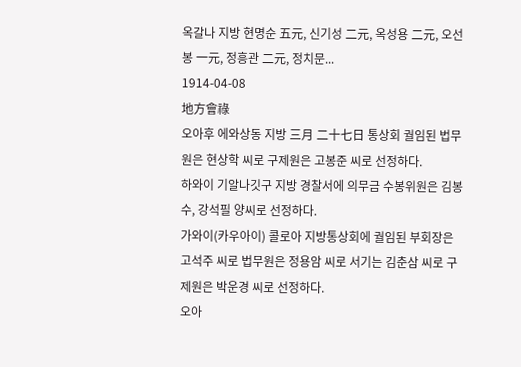옥갈나 지방 현명순 五元, 신기성 二元, 옥성용 二元, 오선봉 一元, 정흥관 二元, 정치문...
1914-04-08
地方會祿
오아후 에와상동 지방 三月 二十七日 통상회 궐임된 법무원은 현상학 씨로 구제원은 고봉준 씨로 선정하다.
하와이 기알나깃구 지방 경찰서에 의무금 수봉위원은 김봉수, 강석필 양씨로 선정하다.
가와이(카우아이) 콜로아 지방통상회에 궐임된 부회장은 고석주 씨로 법무원은 정용암 씨로 서기는 김춘삼 씨로 구제원은 박운경 씨로 선정하다.
오아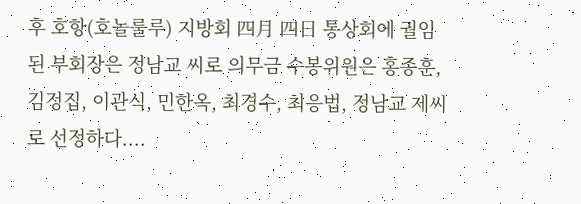후 호항(호놀룰루) 지방회 四月 四日 통상회에 궐임된 부회장은 정남교 씨로 의무금 수봉위원은 홍종훈, 김정집, 이관식, 민한옥, 최경수, 최응법, 정남교 제씨로 선정하다....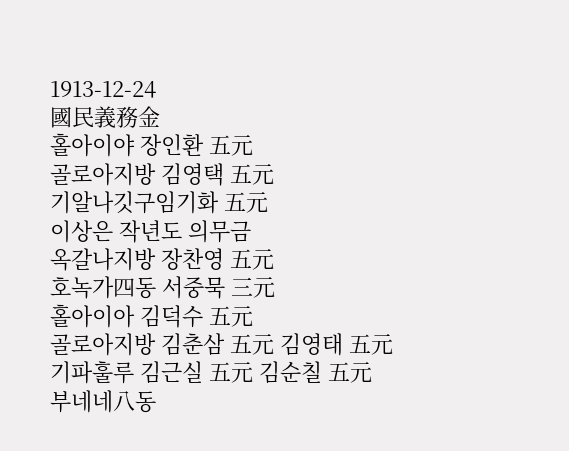1913-12-24
國民義務金
홀아이야 장인환 五元
골로아지방 김영택 五元
기알나깃구임기화 五元
이상은 작년도 의무금
옥갈나지방 장찬영 五元
호녹가四동 서중묵 三元
홀아이아 김덕수 五元
골로아지방 김춘삼 五元 김영태 五元
기파훌루 김근실 五元 김순칠 五元
부네네八동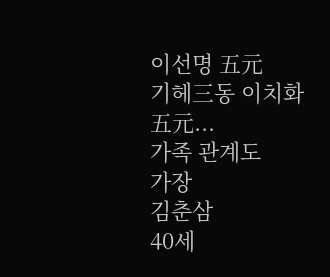이선명 五元
기헤三동 이치화 五元...
가족 관계도
가장
김춘삼
40세